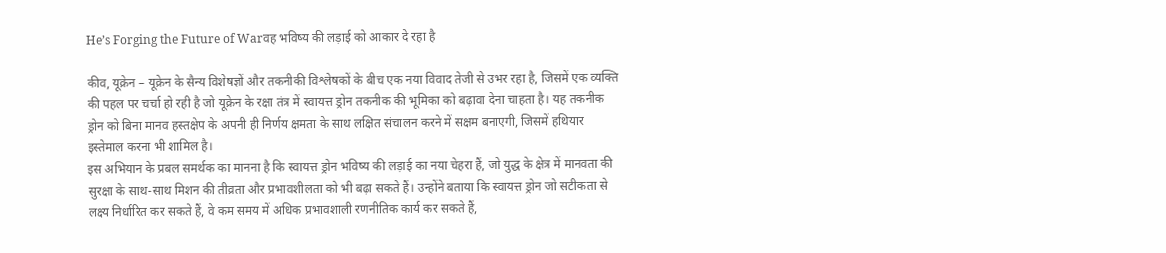He’s Forging the Future of Warवह भविष्य की लड़ाई को आकार दे रहा है

कीव, यूक्रेन – यूक्रेन के सैन्य विशेषज्ञों और तकनीकी विश्लेषकों के बीच एक नया विवाद तेजी से उभर रहा है, जिसमें एक व्यक्ति की पहल पर चर्चा हो रही है जो यूक्रेन के रक्षा तंत्र में स्वायत्त ड्रोन तकनीक की भूमिका को बढ़ावा देना चाहता है। यह तकनीक ड्रोन को बिना मानव हस्तक्षेप के अपनी ही निर्णय क्षमता के साथ लक्षित संचालन करने में सक्षम बनाएगी, जिसमें हथियार इस्तेमाल करना भी शामिल है।
इस अभियान के प्रबल समर्थक का मानना है कि स्वायत्त ड्रोन भविष्य की लड़ाई का नया चेहरा हैं, जो युद्ध के क्षेत्र में मानवता की सुरक्षा के साथ-साथ मिशन की तीव्रता और प्रभावशीलता को भी बढ़ा सकते हैं। उन्होंने बताया कि स्वायत्त ड्रोन जो सटीकता से लक्ष्य निर्धारित कर सकते हैं, वे कम समय में अधिक प्रभावशाली रणनीतिक कार्य कर सकते हैं,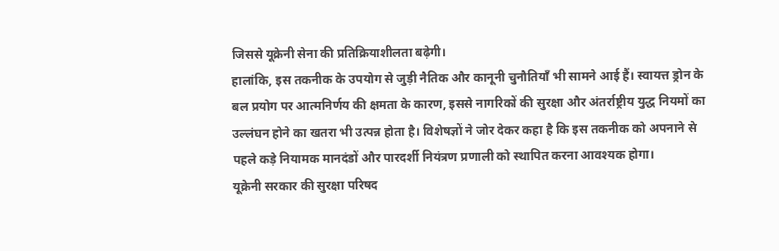जिससे यूक्रेनी सेना की प्रतिक्रियाशीलता बढ़ेगी।
हालांकि, इस तकनीक के उपयोग से जुड़ी नैतिक और कानूनी चुनौतियाँ भी सामने आई हैं। स्वायत्त ड्रोन के बल प्रयोग पर आत्मनिर्णय की क्षमता के कारण, इससे नागरिकों की सुरक्षा और अंतर्राष्ट्रीय युद्ध नियमों का उल्लंघन होने का खतरा भी उत्पन्न होता है। विशेषज्ञों ने जोर देकर कहा है कि इस तकनीक को अपनाने से पहले कड़े नियामक मानदंडों और पारदर्शी नियंत्रण प्रणाली को स्थापित करना आवश्यक होगा।
यूक्रेनी सरकार की सुरक्षा परिषद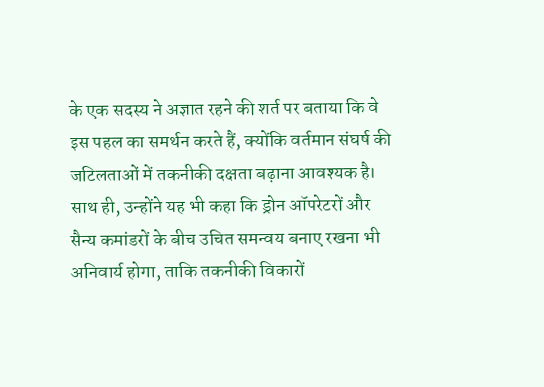के एक सदस्य ने अज्ञात रहने की शर्त पर बताया कि वे इस पहल का समर्थन करते हैं, क्योंकि वर्तमान संघर्ष की जटिलताओं में तकनीकी दक्षता बढ़ाना आवश्यक है। साथ ही, उन्होंने यह भी कहा कि ड्रोन ऑपरेटरों और सैन्य कमांडरों के बीच उचित समन्वय बनाए रखना भी अनिवार्य होगा, ताकि तकनीकी विकारों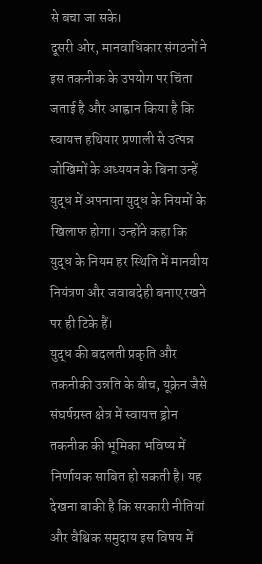से बचा जा सके।
दूसरी ओर, मानवाधिकार संगठनों ने इस तकनीक के उपयोग पर चिंता जताई है और आह्वान किया है कि स्वायत्त हथियार प्रणाली से उत्पन्न जोखिमों के अध्ययन के बिना उन्हें युद्ध में अपनाना युद्ध के नियमों के खिलाफ होगा। उन्होंने कहा कि युद्ध के नियम हर स्थिति में मानवीय नियंत्रण और जवाबदेही बनाए रखने पर ही टिके हैं।
युद्ध की बदलती प्रकृति और तकनीकी उन्नति के बीच, यूक्रेन जैसे संघर्षग्रस्त क्षेत्र में स्वायत्त ड्रोन तकनीक की भूमिका भविष्य में निर्णायक साबित हो सकती है। यह देखना बाकी है कि सरकारी नीतियां और वैश्विक समुदाय इस विषय में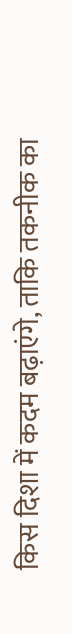किस दिशा में कदम बढ़ाएंगे, ताकि तकनीक का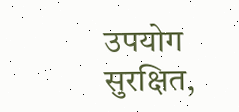उपयोग सुरक्षित,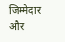जिम्मेदार और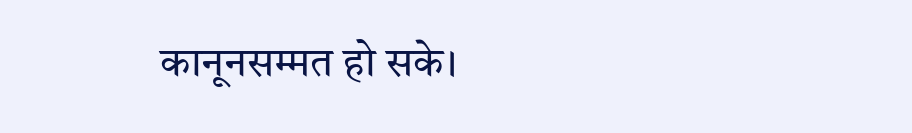कानूनसम्मत हो सके।